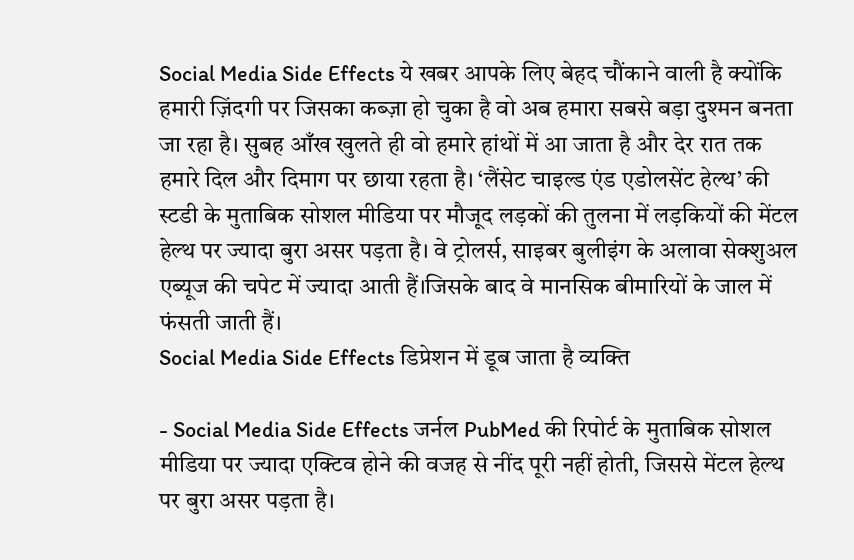Social Media Side Effects ये खबर आपके लिए बेहद चौंकाने वाली है क्योंकि हमारी ज़िंदगी पर जिसका कब्ज़ा हो चुका है वो अब हमारा सबसे बड़ा दुश्मन बनता जा रहा है। सुबह आँख खुलते ही वो हमारे हांथों में आ जाता है और देर रात तक हमारे दिल और दिमाग पर छाया रहता है। ‘लैंसेट चाइल्ड एंड एडोलसेंट हेल्थ’ की स्टडी के मुताबिक सोशल मीडिया पर मौजूद लड़कों की तुलना में लड़कियों की मेंटल हेल्थ पर ज्यादा बुरा असर पड़ता है। वे ट्रोलर्स, साइबर बुलीइंग के अलावा सेक्शुअल एब्यूज की चपेट में ज्यादा आती हैं।जिसके बाद वे मानसिक बीमारियों के जाल में फंसती जाती हैं।
Social Media Side Effects डिप्रेशन में डूब जाता है व्यक्ति

- Social Media Side Effects जर्नल PubMed की रिपोर्ट के मुताबिक सोशल मीडिया पर ज्यादा एक्टिव होने की वजह से नींद पूरी नहीं होती, जिससे मेंटल हेल्थ पर बुरा असर पड़ता है।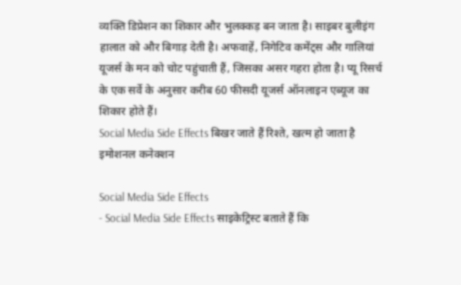व्यक्ति डिप्रेशन का शिकार और भुलक्कड़ बन जाता है। साइबर बुलीइंग हालात को और बिगाड़ देती है। अफवाहें, निगेटिव कमेंट्स और गालियां यूजर्स के मन को चोट पहुंचाती हैं, जिसका असर गहरा होता है। प्यू रिसर्च के एक सर्वे के अनुसार करीब 60 फीसदी यूजर्स ऑनलाइन एब्यूज का शिकार होते हैं।
Social Media Side Effects बिखर जाते हैं रिश्ते, खत्म हो जाता है इमोशनल कनेक्शन

Social Media Side Effects
- Social Media Side Effects साइकेट्रिस्ट बताते हैं कि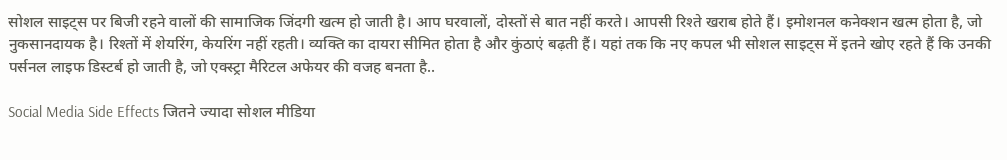सोशल साइट्स पर बिजी रहने वालों की सामाजिक जिंदगी खत्म हो जाती है। आप घरवालों, दोस्तों से बात नहीं करते। आपसी रिश्ते खराब होते हैं। इमोशनल कनेक्शन खत्म होता है, जो नुकसानदायक है। रिश्तों में शेयरिंग, केयरिंग नहीं रहती। व्यक्ति का दायरा सीमित होता है और कुंठाएं बढ़ती हैं। यहां तक कि नए कपल भी सोशल साइट्स में इतने खोए रहते हैं कि उनकी पर्सनल लाइफ डिस्टर्ब हो जाती है, जो एक्स्ट्रा मैरिटल अफेयर की वजह बनता है..

Social Media Side Effects जितने ज्यादा सोशल मीडिया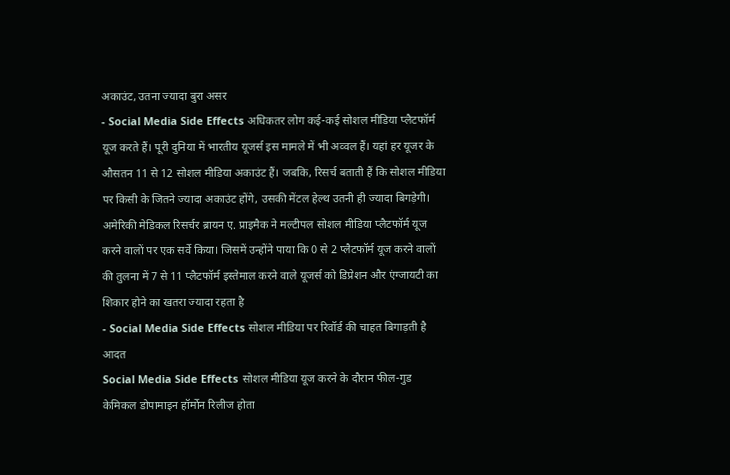अकाउंट, उतना ज्यादा बुरा असर
- Social Media Side Effects अधिकतर लोग कई-कई सोशल मीडिया प्लैटफॉर्म यूज करते हैं। पूरी दुनिया में भारतीय यूजर्स इस मामले में भी अव्वल हैं। यहां हर यूजर के औसतन 11 से 12 सोशल मीडिया अकाउंट हैं। जबकि, रिसर्च बताती हैं कि सोशल मीडिया पर किसी के जितने ज्यादा अकाउंट होंगे, उसकी मेंटल हेल्थ उतनी ही ज्यादा बिगड़ेगी। अमेरिकी मेडिकल रिसर्चर ब्रायन ए. प्राइमैक ने मल्टीपल सोशल मीडिया प्लैटफॉर्म यूज करने वालों पर एक सर्वे किया। जिसमें उन्होंने पाया कि 0 से 2 प्लैटफॉर्म यूज करने वालों की तुलना में 7 से 11 प्लैटफॉर्म इस्तेमाल करने वाले यूजर्स को डिप्रेशन और एंग्जायटी का शिकार होने का खतरा ज्यादा रहता है
- Social Media Side Effects सोशल मीडिया पर रिवॉर्ड की चाहत बिगाड़ती है आदत
Social Media Side Effects सोशल मीडिया यूज करने के दौरान फील-गुड केमिकल डोपामाइन हॉर्मोन रिलीज होता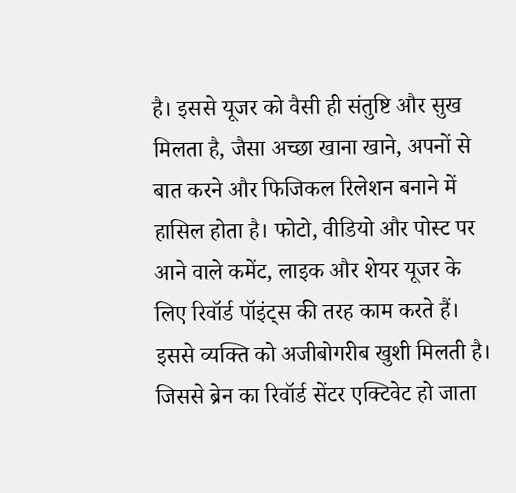है। इससे यूजर को वैसी ही संतुष्टि और सुख मिलता है, जैसा अच्छा खाना खाने, अपनों से बात करने और फिजिकल रिलेशन बनाने में हासिल होता है। फोटो, वीडियो और पोस्ट पर आने वाले कमेंट, लाइक और शेयर यूजर के लिए रिवॉर्ड पॉइंट्स की तरह काम करते हैं। इससे व्यक्ति को अजीबोगरीब खुशी मिलती है। जिससे ब्रेन का रिवॉर्ड सेंटर एक्टिवेट हो जाता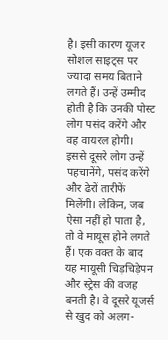है। इसी कारण यूजर सोशल साइट्स पर ज्यादा समय बिताने लगते हैं। उन्हें उम्मीद होती है कि उनकी पोस्ट लोग पसंद करेंगे और वह वायरल होगी। इससे दूसरे लोग उन्हें पहचानेंगे, पसंद करेंगे और ढेरों तारीफें मिलेंगी। लेकिन, जब ऐसा नहीं हो पाता है, तो वे मायूस होने लगते हैं। एक वक्त के बाद यह मायूसी चिड़चिड़ेपन और स्ट्रेस की वजह बनती है। वे दूसरे यूजर्स से खुद को अलग-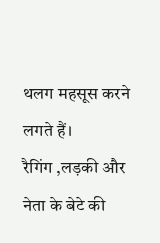थलग महसूस करने लगते हैं।
रैगिंग ,लड़की और नेता के बेटे की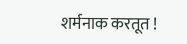शर्मनाक करतूत !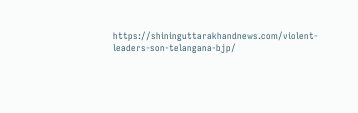https://shininguttarakhandnews.com/violent-leaders-son-telangana-bjp/